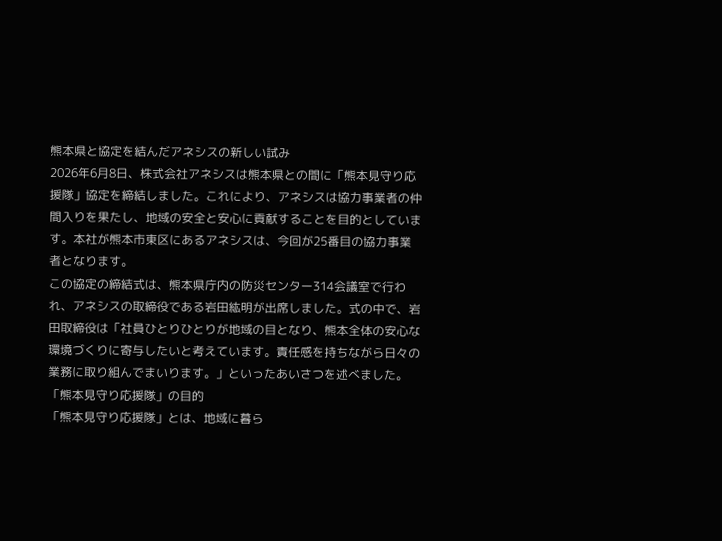熊本県と協定を結んだアネシスの新しい試み
2026年6月8日、株式会社アネシスは熊本県との間に「熊本見守り応援隊」協定を締結しました。これにより、アネシスは協力事業者の仲間入りを果たし、地域の安全と安心に貢献することを目的としています。本社が熊本市東区にあるアネシスは、今回が25番目の協力事業者となります。
この協定の締結式は、熊本県庁内の防災センター314会議室で行われ、アネシスの取締役である岩田紘明が出席しました。式の中で、岩田取締役は「社員ひとりひとりが地域の目となり、熊本全体の安心な環境づくりに寄与したいと考えています。責任感を持ちながら日々の業務に取り組んでまいります。」といったあいさつを述べました。
「熊本見守り応援隊」の目的
「熊本見守り応援隊」とは、地域に暮ら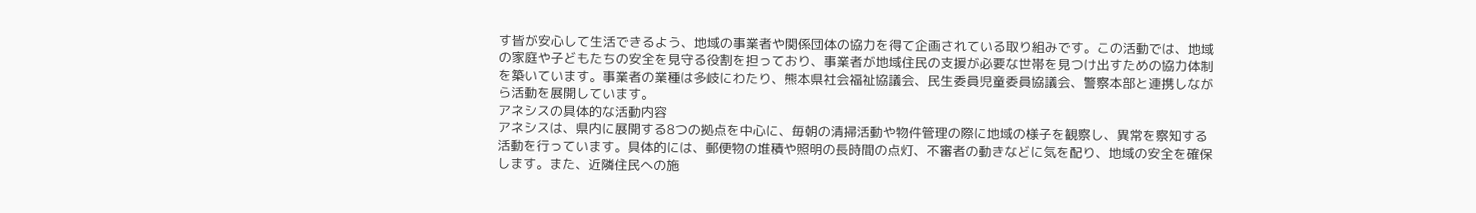す皆が安心して生活できるよう、地域の事業者や関係団体の協力を得て企画されている取り組みです。この活動では、地域の家庭や子どもたちの安全を見守る役割を担っており、事業者が地域住民の支援が必要な世帯を見つけ出すための協力体制を築いています。事業者の業種は多岐にわたり、熊本県社会福祉協議会、民生委員児童委員協議会、警察本部と連携しながら活動を展開しています。
アネシスの具体的な活動内容
アネシスは、県内に展開する8つの拠点を中心に、毎朝の清掃活動や物件管理の際に地域の様子を観察し、異常を察知する活動を行っています。具体的には、郵便物の堆積や照明の長時間の点灯、不審者の動きなどに気を配り、地域の安全を確保します。また、近隣住民への施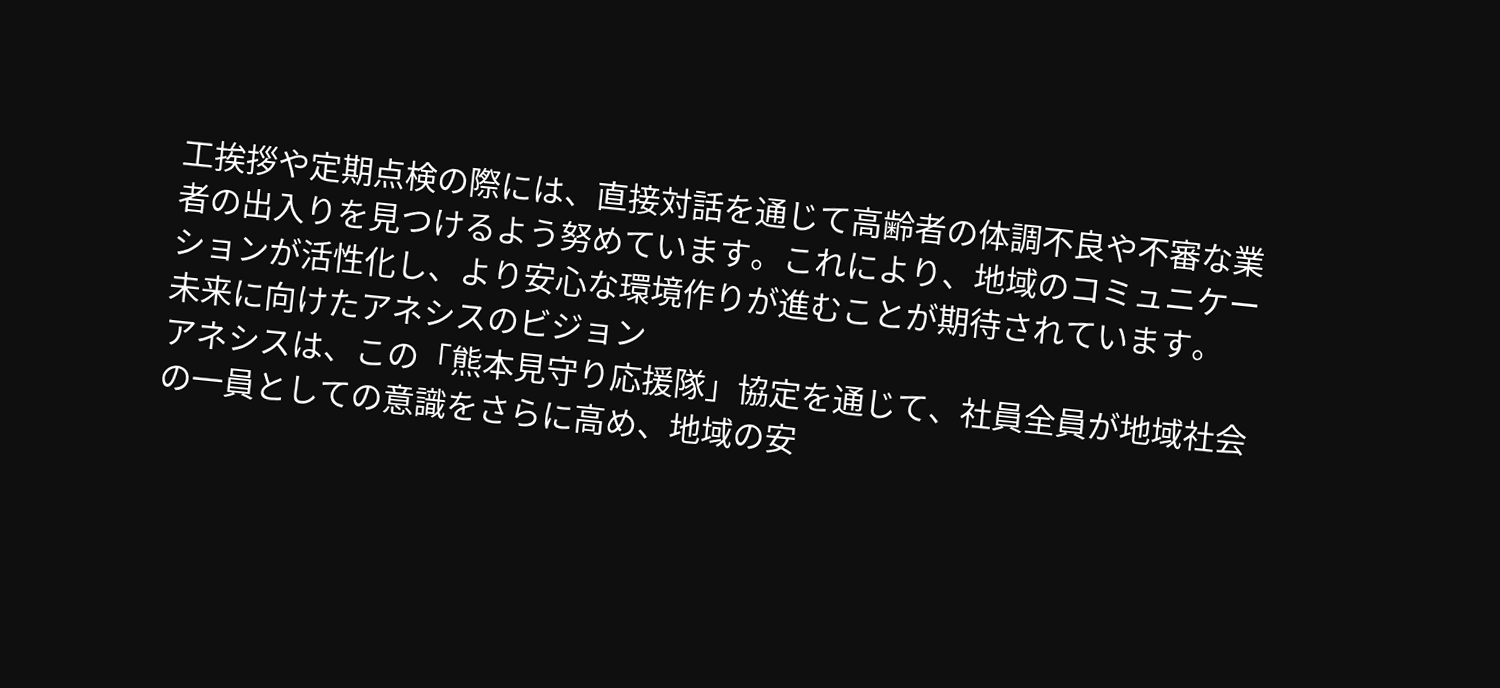工挨拶や定期点検の際には、直接対話を通じて高齢者の体調不良や不審な業者の出入りを見つけるよう努めています。これにより、地域のコミュニケーションが活性化し、より安心な環境作りが進むことが期待されています。
未来に向けたアネシスのビジョン
アネシスは、この「熊本見守り応援隊」協定を通じて、社員全員が地域社会の一員としての意識をさらに高め、地域の安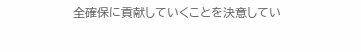全確保に貢献していくことを決意してい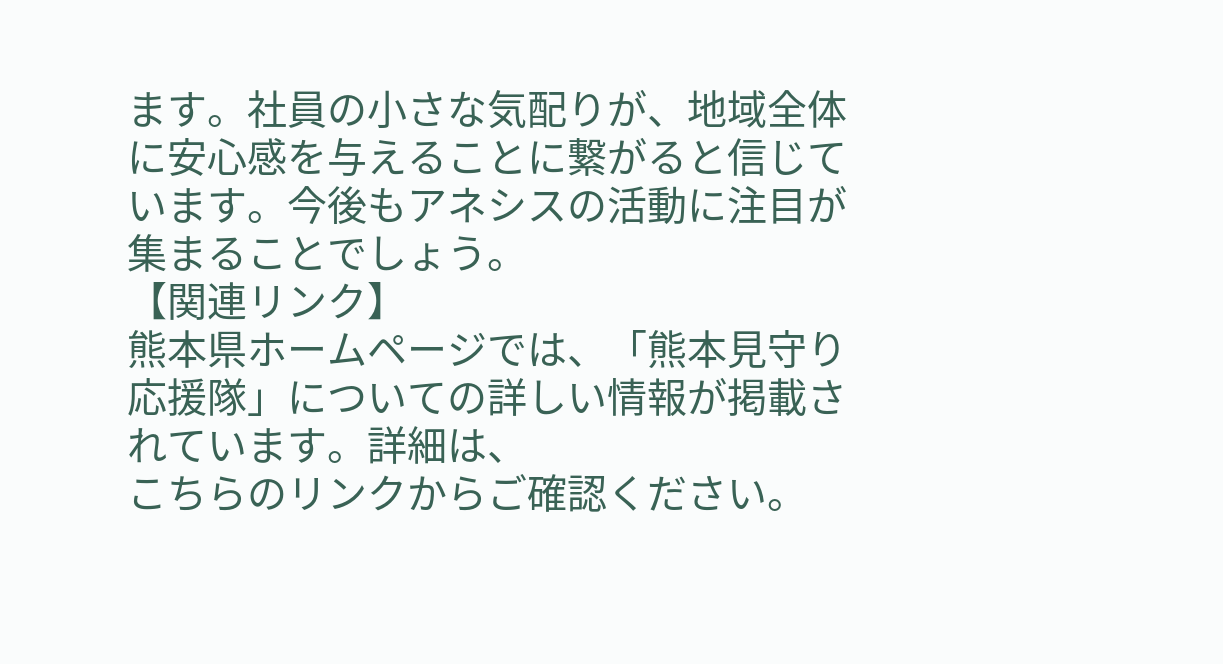ます。社員の小さな気配りが、地域全体に安心感を与えることに繋がると信じています。今後もアネシスの活動に注目が集まることでしょう。
【関連リンク】
熊本県ホームページでは、「熊本見守り応援隊」についての詳しい情報が掲載されています。詳細は、
こちらのリンクからご確認ください。